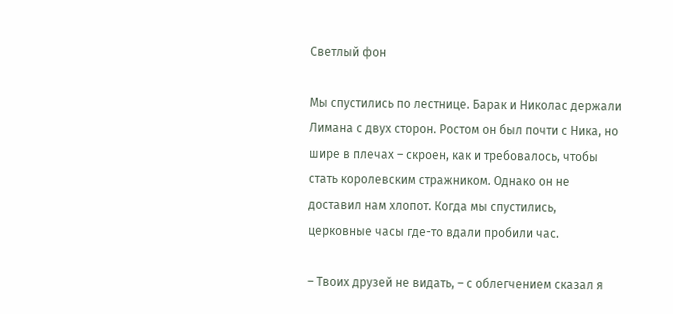Светлый фон

Мы спустились по лестнице. Барак и Николас держали Лимана с двух сторон. Ростом он был почти с Ника, но шире в плечах – скроен, как и требовалось, чтобы стать королевским стражником. Однако он не доставил нам хлопот. Когда мы спустились, церковные часы где-то вдали пробили час.

– Твоих друзей не видать, – с облегчением сказал я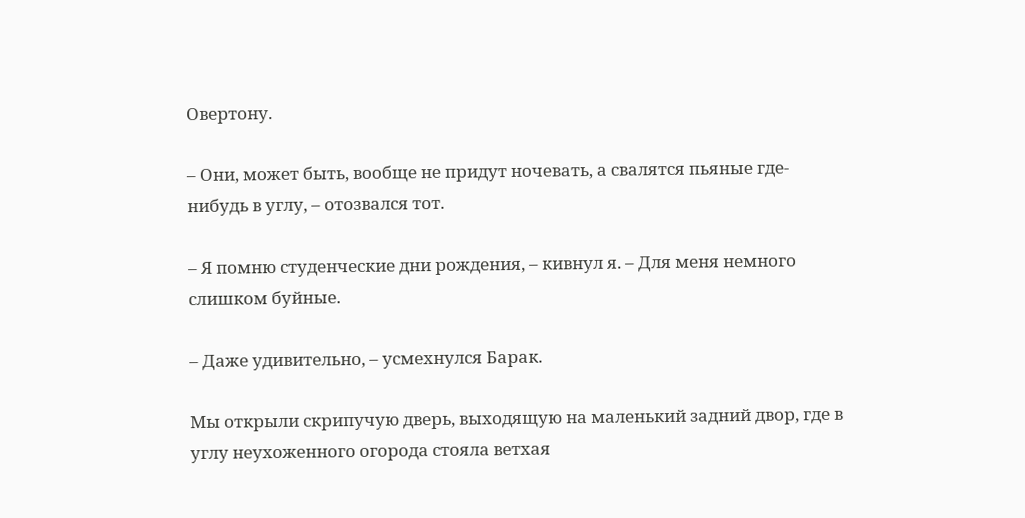Овертону.

– Они, может быть, вообще не придут ночевать, а свалятся пьяные где-нибудь в углу, – отозвался тот.

– Я помню студенческие дни рождения, – кивнул я. – Для меня немного слишком буйные.

– Даже удивительно, – усмехнулся Барак.

Мы открыли скрипучую дверь, выходящую на маленький задний двор, где в углу неухоженного огорода стояла ветхая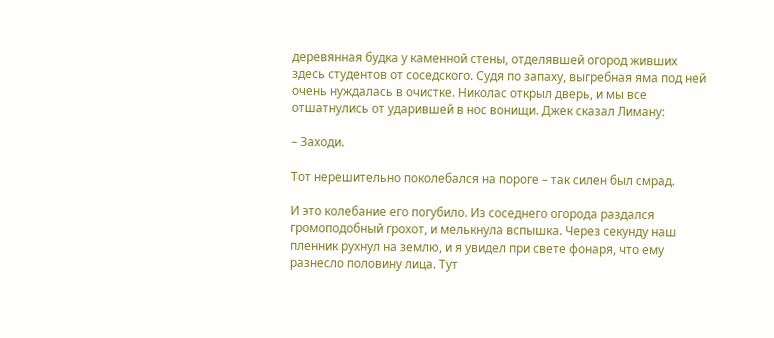деревянная будка у каменной стены, отделявшей огород живших здесь студентов от соседского. Судя по запаху, выгребная яма под ней очень нуждалась в очистке. Николас открыл дверь, и мы все отшатнулись от ударившей в нос вонищи. Джек сказал Лиману:

– Заходи.

Тот нерешительно поколебался на пороге – так силен был смрад.

И это колебание его погубило. Из соседнего огорода раздался громоподобный грохот, и мелькнула вспышка. Через секунду наш пленник рухнул на землю, и я увидел при свете фонаря, что ему разнесло половину лица. Тут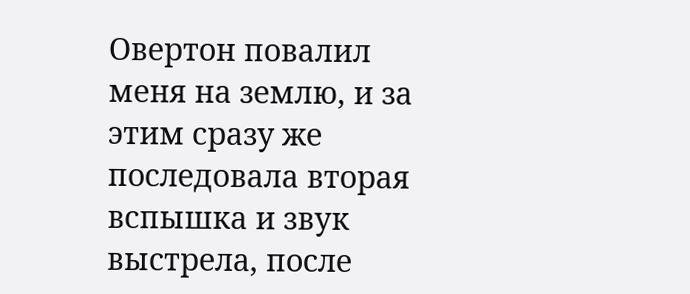Овертон повалил меня на землю, и за этим сразу же последовала вторая вспышка и звук выстрела, после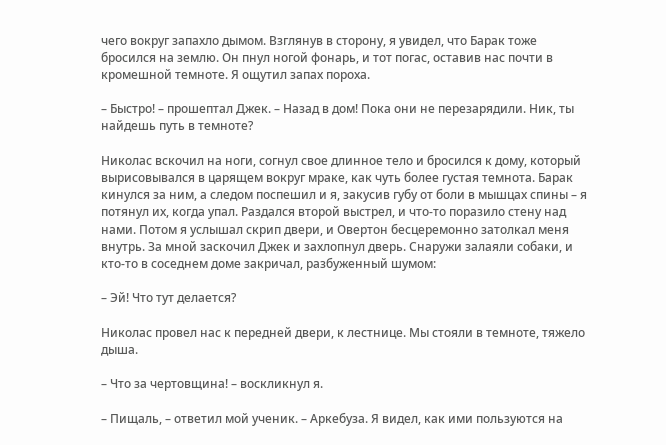чего вокруг запахло дымом. Взглянув в сторону, я увидел, что Барак тоже бросился на землю. Он пнул ногой фонарь, и тот погас, оставив нас почти в кромешной темноте. Я ощутил запах пороха.

– Быстро! – прошептал Джек. – Назад в дом! Пока они не перезарядили. Ник, ты найдешь путь в темноте?

Николас вскочил на ноги, согнул свое длинное тело и бросился к дому, который вырисовывался в царящем вокруг мраке, как чуть более густая темнота. Барак кинулся за ним, а следом поспешил и я, закусив губу от боли в мышцах спины – я потянул их, когда упал. Раздался второй выстрел, и что-то поразило стену над нами. Потом я услышал скрип двери, и Овертон бесцеремонно затолкал меня внутрь. За мной заскочил Джек и захлопнул дверь. Снаружи залаяли собаки, и кто-то в соседнем доме закричал, разбуженный шумом:

– Эй! Что тут делается?

Николас провел нас к передней двери, к лестнице. Мы стояли в темноте, тяжело дыша.

– Что за чертовщина! – воскликнул я.

– Пищаль, – ответил мой ученик. – Аркебуза. Я видел, как ими пользуются на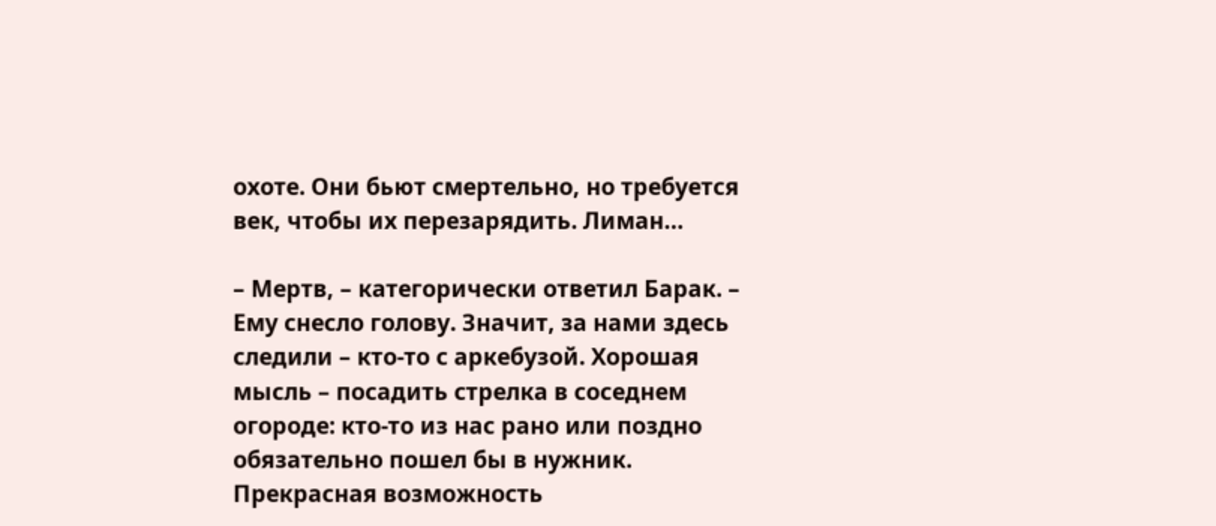охоте. Они бьют смертельно, но требуется век, чтобы их перезарядить. Лиман…

– Мертв, – категорически ответил Барак. – Ему снесло голову. Значит, за нами здесь следили – кто-то с аркебузой. Хорошая мысль – посадить стрелка в соседнем огороде: кто-то из нас рано или поздно обязательно пошел бы в нужник. Прекрасная возможность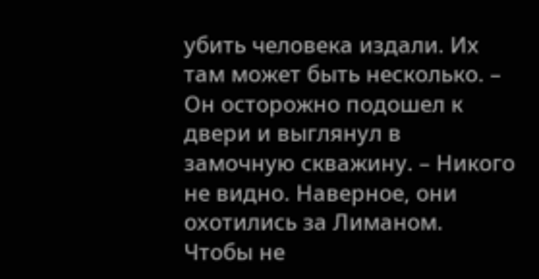убить человека издали. Их там может быть несколько. – Он осторожно подошел к двери и выглянул в замочную скважину. – Никого не видно. Наверное, они охотились за Лиманом. Чтобы не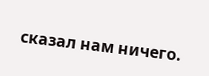сказал нам ничего.